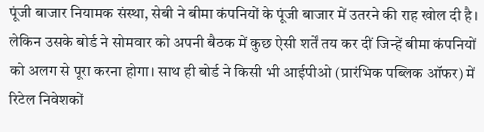पूंजी बाजार नियामक संस्था, सेबी ने बीमा कंपनियों के पूंजी बाजार में उतरने की राह खोल दी है। लेकिन उसके बोर्ड ने सोमवार को अपनी बैठक में कुछ ऐसी शर्तें तय कर दीं जिन्हें बीमा कंपनियों को अलग से पूरा करना होगा। साथ ही बोर्ड ने किसी भी आईपीओ (प्रारंभिक पब्लिक ऑफर) में रिटेल निवेशकों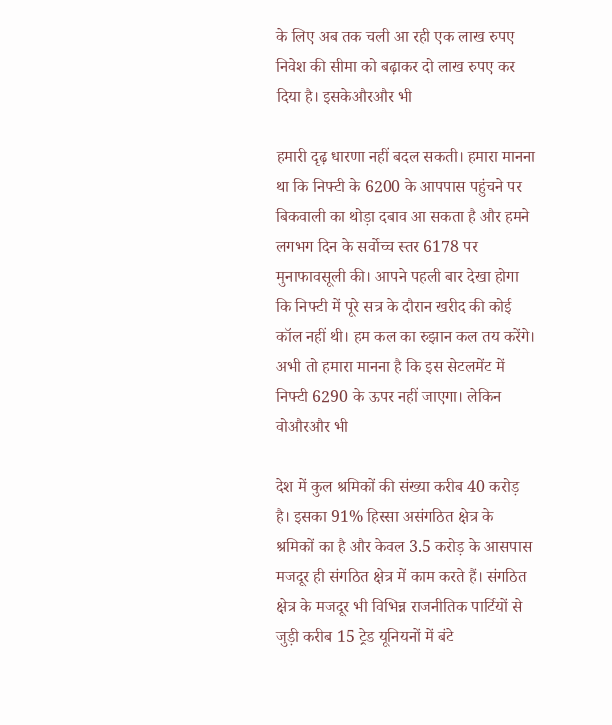के लिए अब तक चली आ रही एक लाख रुपए निवेश की सीमा को बढ़ाकर दो लाख रुपए कर दिया है। इसकेऔरऔर भी

हमारी दृढ़ धारणा नहीं बदल सकती। हमारा मानना था कि निफ्टी के 6200 के आपपास पहुंचने पर बिकवाली का थोड़ा दबाव आ सकता है और हमने लगभग दिन के सर्वोच्च स्तर 6178 पर मुनाफावसूली की। आपने पहली बार देखा होगा कि निफ्टी में पूरे सत्र के दौरान खरीद की कोई कॉल नहीं थी। हम कल का रुझान कल तय करेंगे। अभी तो हमारा मानना है कि इस सेटलमेंट में निफ्टी 6290 के ऊपर नहीं जाएगा। लेकिन वोऔरऔर भी

देश में कुल श्रमिकों की संख्या करीब 40 करोड़ है। इसका 91% हिस्सा असंगठित क्षेत्र के श्रमिकों का है और केवल 3.5 करोड़ के आसपास मजदूर ही संगठित क्षेत्र में काम करते हैं। संगठित क्षेत्र के मजदूर भी विभिन्न राजनीतिक पार्टियों से जुड़ी करीब 15 ट्रेड यूनियनों में बंटे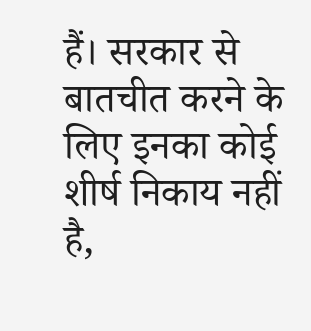हैं। सरकार से बातचीत करने के लिए इनका कोई शीर्ष निकाय नहीं है,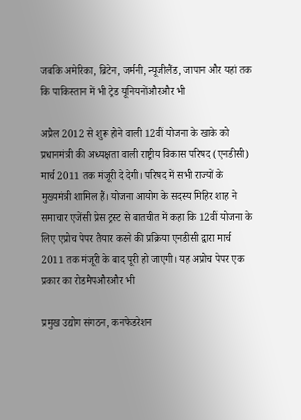जबकि अमेरिका, ब्रिटेन, जर्मनी, न्यूजीलैंड, जापान और यहां तक कि पाकिस्तान में भी ट्रेड यूनियनोंऔरऔर भी

अप्रैल 2012 से शुरू होने वाली 12वीं योजना के खाके को प्रधानमंत्री की अध्यक्षता वाली राष्ट्रीय विकास परिषद (एनडीसी) मार्च 2011 तक मंजूरी दे देगी। परिषद में सभी राज्यों के मुख्यमंत्री शामिल हैं। योजना आयोग के सदस्य मिहिर शाह ने समाचार एजेंसी प्रेस ट्रस्ट से बातचीत में कहा कि 12वीं योजना के लिए एप्रोच पेपर तैयार करने की प्रक्रिया एनडीसी द्वारा मार्च 2011 तक मंजूरी के बाद पूरी हो जाएगी। यह अप्रोच पेपर एक प्रकार का रोडमैपऔरऔर भी

प्रमुख उद्योग संगठन, कनफेडरेशन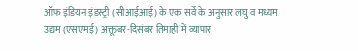ऑफ इंडियन इंडस्ट्री (सीआईआई) के एक सर्वे के अनुसार लघु व मध्यम उद्यम (एसएमई) अक्तूबर-दिसंबर तिमाही में व्यापार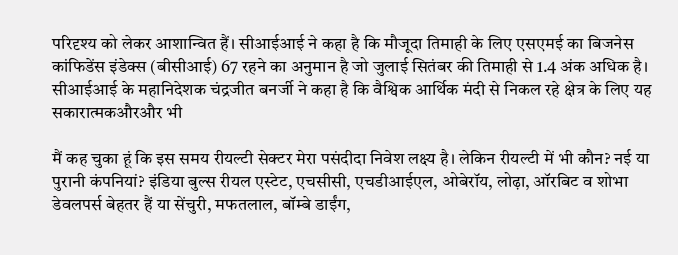परिदृश्य को लेकर आशान्वित हैं। सीआईआई ने कहा है कि मौजूदा तिमाही के लिए एसएमई का बिजनेस कांफिडेंस इंडेक्स (बीसीआई) 67 रहने का अनुमान है जो जुलाई सितंबर की तिमाही से 1.4 अंक अधिक है। सीआईआई के महानिदेशक चंद्रजीत बनर्जी ने कहा है कि वैश्विक आर्थिक मंदी से निकल रहे क्षेत्र के लिए यह सकारात्मकऔरऔर भी

मैं कह चुका हूं कि इस समय रीयल्टी सेक्टर मेरा पसंदीदा निवेश लक्ष्य है। लेकिन रीयल्टी में भी कौन? नई या पुरानी कंपनियां? इंडिया बुल्स रीयल एस्टेट, एचसीसी, एचडीआईएल, ओबेरॉय, लोढ़ा, ऑरबिट व शोभा डेवलपर्स बेहतर हैं या सेंचुरी, मफतलाल, बॉम्बे डाईंग,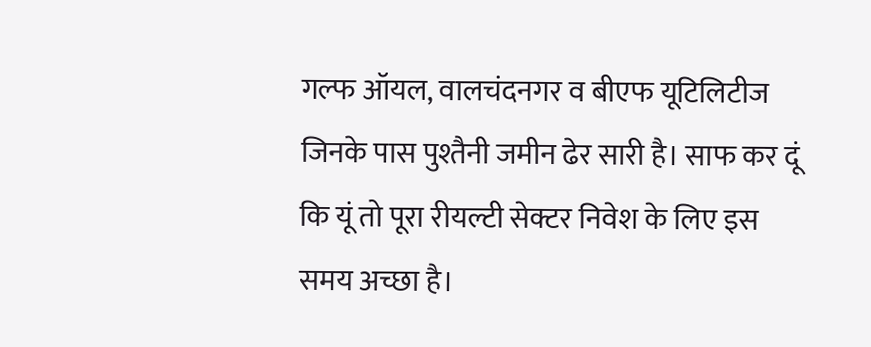गल्फ ऑयल, वालचंदनगर व बीएफ यूटिलिटीज जिनके पास पुश्तैनी जमीन ढेर सारी है। साफ कर दूं कि यूं तो पूरा रीयल्टी सेक्टर निवेश के लिए इस समय अच्छा है।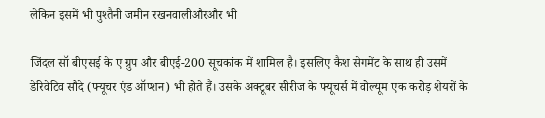लेकिन इसमें भी पुश्तैनी जमीन रखनवालीऔरऔर भी

जिंदल सॉ बीएसई के ए ग्रुप और बीएई-200 सूचकांक में शामिल है। इसलिए कैश सेगमेंट के साथ ही उसमें डेरिवेटिव सौदे (फ्यूचर एंड ऑप्शन) भी होते हैं। उसके अक्टूबर सीरीज के फ्यूचर्स में वोल्यूम एक करोड़ शेयरों के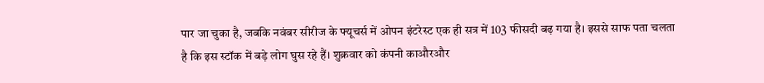पार जा चुका है, जबकि नवंबर सीरीज के फ्यूचर्स में ओपन इंटरेस्ट एक ही सत्र में 103 फीसदी बढ़ गया है। इससे साफ पता चलता है कि इस स्टॉक में बड़े लोग घुस रहे हैं। शुक्रवार को कंपनी काऔरऔर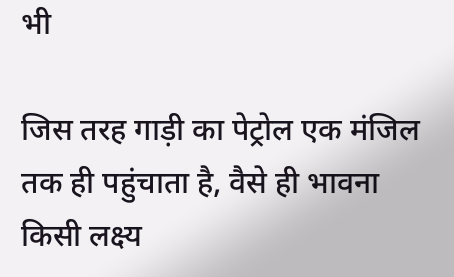भी

जिस तरह गाड़ी का पेट्रोल एक मंजिल तक ही पहुंचाता है, वैसे ही भावना किसी लक्ष्य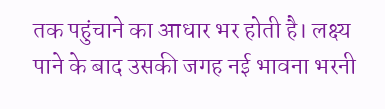तक पहुंचाने का आधार भर होती है। लक्ष्य पाने के बाद उसकी जगह नई भावना भरनी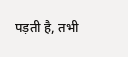पड़ती है, तभी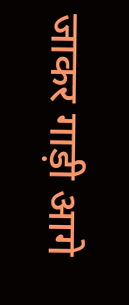जाकर गाड़ी आगे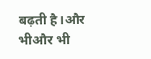बढ़ती है।और भीऔर भी